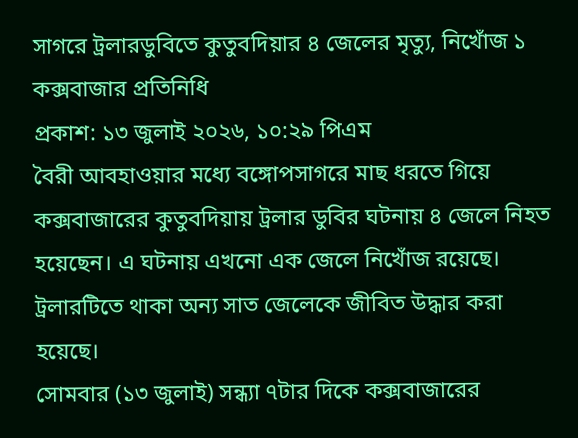সাগরে ট্রলারডুবিতে কুতুবদিয়ার ৪ জেলের মৃত্যু, নিখোঁজ ১
কক্সবাজার প্রতিনিধি
প্রকাশ: ১৩ জুলাই ২০২৬, ১০:২৯ পিএম
বৈরী আবহাওয়ার মধ্যে বঙ্গোপসাগরে মাছ ধরতে গিয়ে কক্সবাজারের কুতুবদিয়ায় ট্রলার ডুবির ঘটনায় ৪ জেলে নিহত হয়েছেন। এ ঘটনায় এখনো এক জেলে নিখোঁজ রয়েছে। ট্রলারটিতে থাকা অন্য সাত জেলেকে জীবিত উদ্ধার করা হয়েছে।
সোমবার (১৩ জুলাই) সন্ধ্যা ৭টার দিকে কক্সবাজারের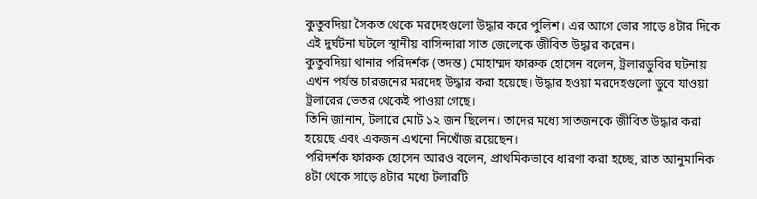কুতুবদিয়া সৈকত থেকে মরদেহগুলো উদ্ধার করে পুলিশ। এর আগে ভোর সাড়ে ৪টার দিকে এই দুর্ঘটনা ঘটলে স্থানীয় বাসিন্দারা সাত জেলেকে জীবিত উদ্ধার করেন।
কুতুবদিয়া থানার পরিদর্শক (তদন্ত) মোহাম্মদ ফারুক হোসেন বলেন, ট্রলারডুবির ঘটনায় এখন পর্যন্ত চারজনের মরদেহ উদ্ধার করা হয়েছে। উদ্ধার হওয়া মরদেহগুলো ডুবে যাওয়া ট্রলারের ভেতর থেকেই পাওয়া গেছে।
তিনি জানান, টলারে মোট ১২ জন ছিলেন। তাদের মধ্যে সাতজনকে জীবিত উদ্ধার করা হয়েছে এবং একজন এখনো নিখোঁজ রয়েছেন।
পরিদর্শক ফারুক হোসেন আরও বলেন, প্রাথমিকভাবে ধারণা করা হচ্ছে, রাত আনুমানিক ৪টা থেকে সাড়ে ৪টার মধ্যে টলারটি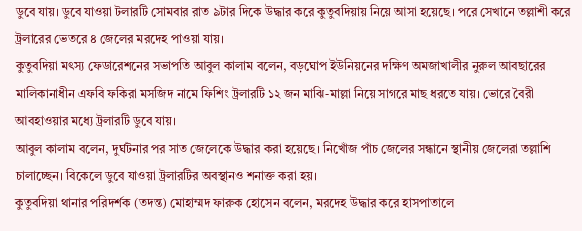ডুবে যায়। ডুবে যাওয়া টলারটি সোমবার রাত ৯টার দিকে উদ্ধার করে কুতুবদিয়ায় নিয়ে আসা হয়েছে। পরে সেখানে তল্লাশী করে ট্রলারের ভেতরে ৪ জেলের মরদেহ পাওয়া যায়।
কুতুবদিয়া মৎস্য ফেডারেশনের সভাপতি আবুল কালাম বলেন, বড়ঘোপ ইউনিয়নের দক্ষিণ অমজাখালীর নুরুল আবছারের মালিকানাধীন এফবি ফকিরা মসজিদ নামে ফিশিং ট্রলারটি ১২ জন মাঝি-মাল্লা নিয়ে সাগরে মাছ ধরতে যায়। ভোরে বৈরী আবহাওয়ার মধ্যে ট্রলারটি ডুবে যায়।
আবুল কালাম বলেন, দুর্ঘটনার পর সাত জেলেকে উদ্ধার করা হয়েছে। নিখোঁজ পাঁচ জেলের সন্ধানে স্থানীয় জেলেরা তল্লাশি চালাচ্ছেন। বিকেলে ডুবে যাওয়া ট্রলারটির অবস্থানও শনাক্ত করা হয়।
কুতুবদিয়া থানার পরিদর্শক (তদন্ত) মোহাম্মদ ফারুক হোসেন বলেন, মরদেহ উদ্ধার করে হাসপাতালে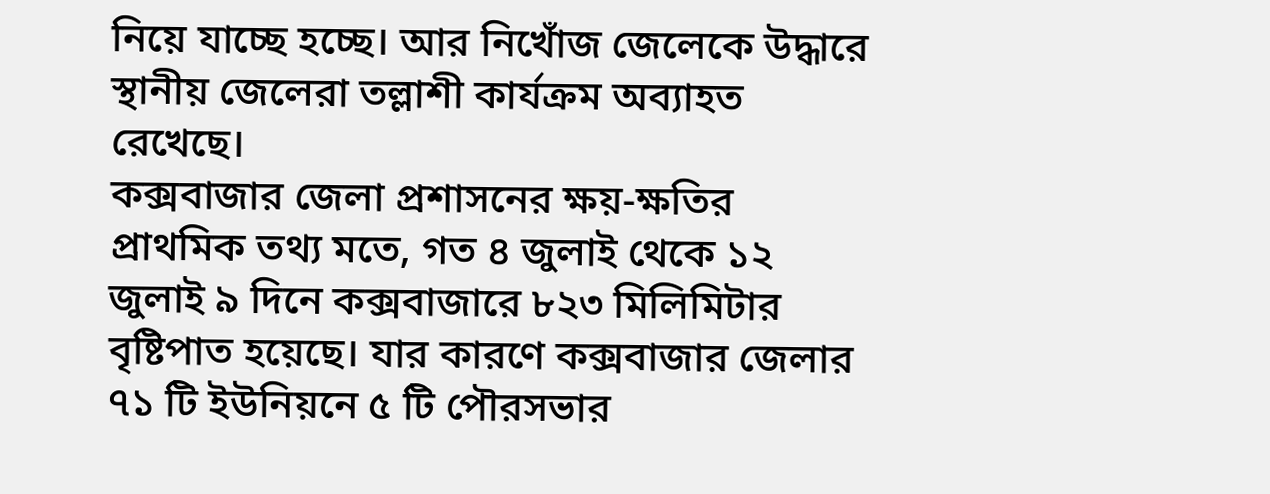নিয়ে যাচ্ছে হচ্ছে। আর নিখোঁজ জেলেকে উদ্ধারে স্থানীয় জেলেরা তল্লাশী কার্যক্রম অব্যাহত রেখেছে।
কক্সবাজার জেলা প্রশাসনের ক্ষয়-ক্ষতির প্রাথমিক তথ্য মতে, গত ৪ জুলাই থেকে ১২ জুলাই ৯ দিনে কক্সবাজারে ৮২৩ মিলিমিটার বৃষ্টিপাত হয়েছে। যার কারণে কক্সবাজার জেলার ৭১ টি ইউনিয়নে ৫ টি পৌরসভার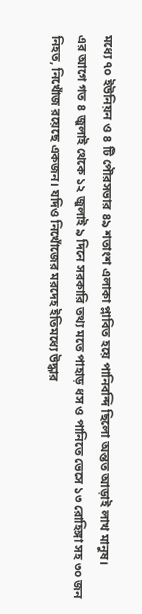মধ্যে ৭০ ইউনিয়ন ও ৪ টি পৌরসভার ৪৯ শতাংশ এলাকা প্লাবিত হয়ে পানিবন্দি ছিলো অন্তত আড়াই লাখ মানুষ।
এর আগে গত ৪ জুলাই থেকে ১২ জুলাই ৯ দিনে সরকারি তথ্য মতে পাহাড় ধস ও পানিতে ভেসে ১৩ রোহিঙ্গা সহ ৩০ জন নিহত, নিখোঁজ রয়েছে একজন। যদিও নিখোঁজের মরদেহ ইতিমধ্যে উদ্ধার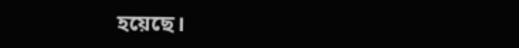হয়েছে।